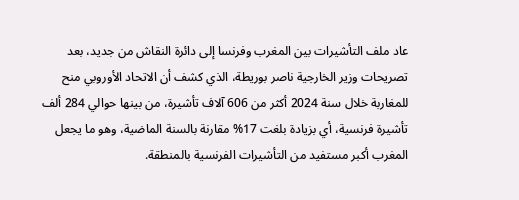عاد ملف التأشيرات بين المغرب وفرنسا إلى دائرة النقاش من جديد، بعد تصريحات وزير الخارجية ناصر بوريطة، الذي كشف أن الاتحاد الأوروبي منح للمغاربة خلال سنة 2024 أكثر من 606 آلاف تأشيرة، من بينها حوالي 284 ألف تأشيرة فرنسية، أي بزيادة بلغت 17% مقارنة بالسنة الماضية، وهو ما يجعل المغرب أكبر مستفيد من التأشيرات الفرنسية بالمنطقة.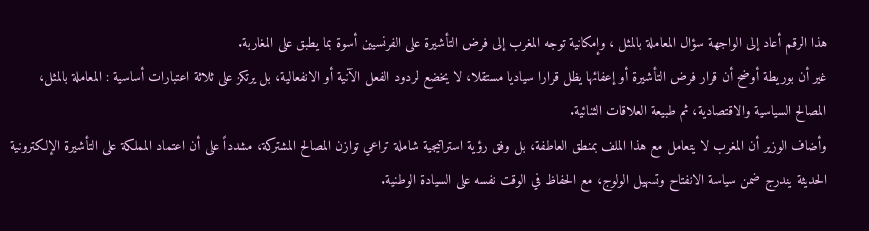هذا الرقم أعاد إلى الواجهة سؤال المعاملة بالمثل ، وإمكانية توجه المغرب إلى فرض التأشيرة على الفرنسيين أسوة بما يطبق على المغاربة.
غير أن بوريطة أوضح أن قرار فرض التأشيرة أو إعفائها يظل قرارا سياديا مستقلا، لا يخضع لردود الفعل الآنية أو الانفعالية، بل يرتكز على ثلاثة اعتبارات أساسية : المعاملة بالمثل، المصالح السياسية والاقتصادية، ثم طبيعة العلاقات الثنائية.
وأضاف الوزير أن المغرب لا يتعامل مع هذا الملف بمنطق العاطفة، بل وفق رؤية استراتيجية شاملة تراعي توازن المصالح المشتركة، مشدداً على أن اعتماد المملكة على التأشيرة الإلكترونية الحديثة يندرج ضمن سياسة الانفتاح وتسهيل الولوج، مع الحفاظ في الوقت نفسه على السيادة الوطنية.